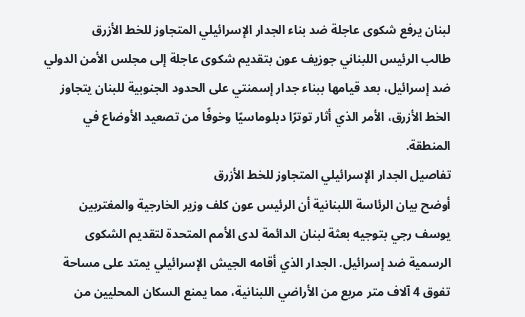لبنان يرفع شكوى عاجلة ضد بناء الجدار الإسرائيلي المتجاوز للخط الأزرق
طالب الرئيس اللبناني جوزيف عون بتقديم شكوى عاجلة إلى مجلس الأمن الدولي ضد إسرائيل، بعد قيامها ببناء جدار إسمنتي على الحدود الجنوبية للبنان يتجاوز الخط الأزرق، الأمر الذي أثار توترًا دبلوماسيًا وخوفًا من تصعيد الأوضاع في المنطقة.
تفاصيل الجدار الإسرائيلي المتجاوز للخط الأزرق
أوضح بيان الرئاسة اللبنانية أن الرئيس عون كلف وزير الخارجية والمغتربين يوسف رجي بتوجيه بعثة لبنان الدائمة لدى الأمم المتحدة لتقديم الشكوى الرسمية ضد إسرائيل. الجدار الذي أقامه الجيش الإسرائيلي يمتد على مساحة تفوق 4 آلاف متر مربع من الأراضي اللبنانية، مما يمنع السكان المحليين من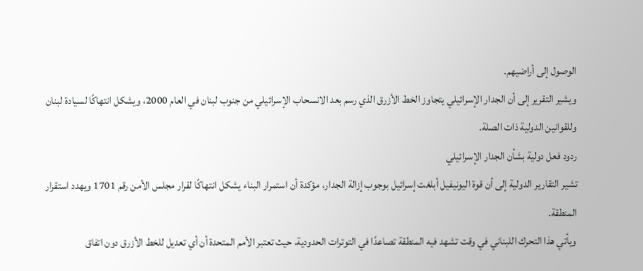الوصول إلى أراضيهم.
ويشير التقرير إلى أن الجدار الإسرائيلي يتجاوز الخط الأزرق الذي رسم بعد الانسحاب الإسرائيلي من جنوب لبنان في العام 2000، ويشكل انتهاكًا لسيادة لبنان وللقوانين الدولية ذات الصلة.
ردود فعل دولية بشأن الجدار الإسرائيلي
تشير التقارير الدولية إلى أن قوة اليونيفيل أبلغت إسرائيل بوجوب إزالة الجدار، مؤكدة أن استمرار البناء يشكل انتهاكًا لقرار مجلس الأمن رقم 1701 ويهدد استقرار المنطقة.
ويأتي هذا التحرك اللبناني في وقت تشهد فيه المنطقة تصاعدًا في التوترات الحدودية، حيث تعتبر الأمم المتحدة أن أي تعديل للخط الأزرق دون اتفاق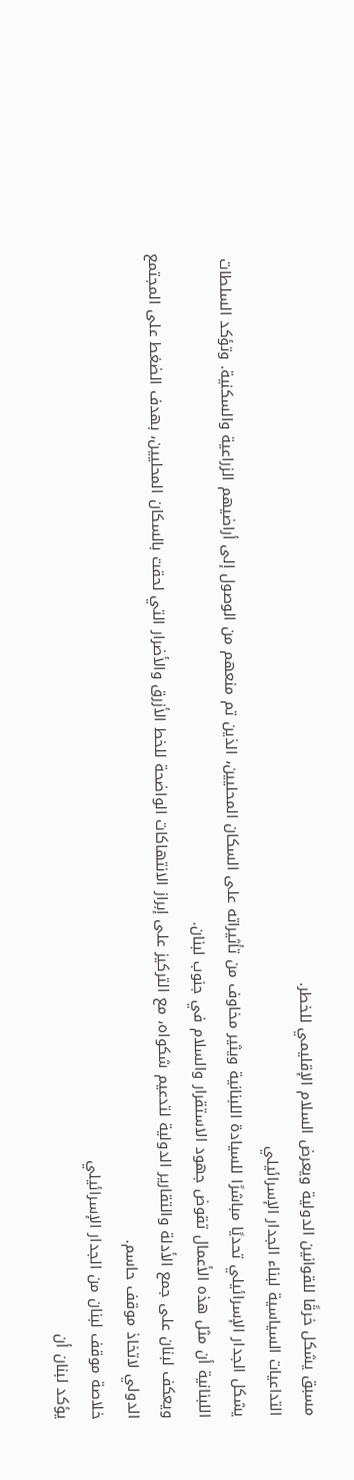مسبق يشكل خرقًا للقوانين الدولية ويعرض السلام الإقليمي للخطر.
التداعيات السياسية لبناء الجدار الإسرائيلي
يشكل الجدار الإسرائيلي تحديًا مباشرًا للسيادة اللبنانية ويثير مخاوف من تأثيراته على السكان المحليين، الذين تم منعهم من الوصول إلى أراضيهم الزراعية والسكنية. وتؤكد السلطات اللبنانية أن مثل هذه الأعمال تقوض جهود الاستقرار والسلام في جنوب لبنان.
ويعكف لبنان على جمع الأدلة والتقارير الدولية لتدعيم شكواه، مع التركيز على إبراز الانتهاكات الواضحة للخط الأزرق والأضرار التي لحقت بالسكان المحليين، بهدف الضغط على المجتمع الدولي لاتخاذ موقف حاسم.
خلاصة موقف لبنان من الجدار الإسرائيلي
يؤكد لبنان أن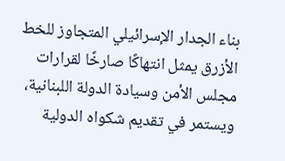بناء الجدار الإسرائيلي المتجاوز للخط الأزرق يمثل انتهاكًا صارخًا لقرارات مجلس الأمن وسيادة الدولة اللبنانية، ويستمر في تقديم شكواه الدولية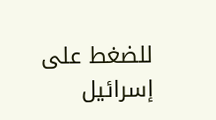للضغط على إسرائيل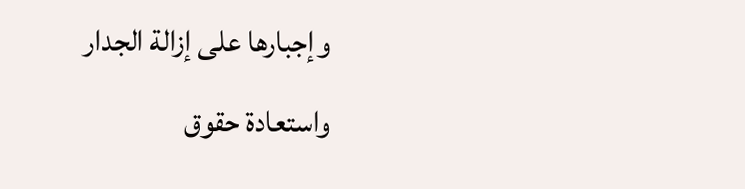وإجبارها على إزالة الجدار واستعادة حقوق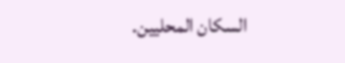السكان المحليين.